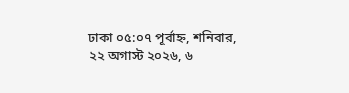ঢাকা ০৫:০৭ পূর্বাহ্ন, শনিবার, ২২ অগাস্ট ২০২৬, ৬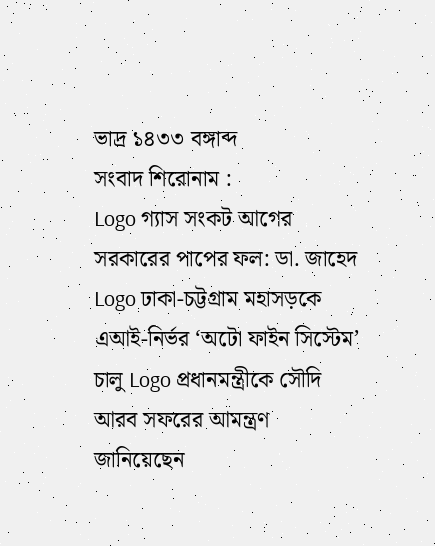ভাদ্র ১৪৩৩ বঙ্গাব্দ
সংবাদ শিরোনাম :
Logo গ্যাস সংকট আগের সরকারের পাপের ফল: ডা. জাহেদ Logo ঢাকা-চট্টগ্রাম মহাসড়কে এআই-নির্ভর ‘অটো ফাইন সিস্টেম’ চালু Logo প্রধানমন্ত্রীকে সৌদি আরব সফরের আমন্ত্রণ জানিয়েছেন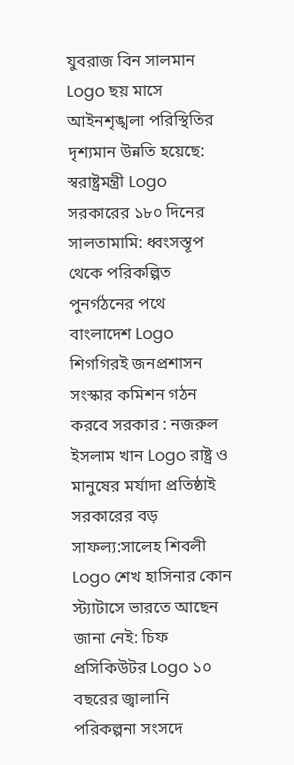যুবরাজ বিন সালমান Logo ছয় মাসে আইনশৃঙ্খলা পরিস্থিতির দৃশ্যমান উন্নতি হয়েছে: স্বরাষ্ট্রমন্ত্রী Logo সরকারের ১৮০ দিনের সালতামামি: ধ্বংসস্তূপ থেকে পরিকল্পিত পুনর্গঠনের পথে বাংলাদেশ Logo শিগগিরই জনপ্রশাসন সংস্কার কমিশন গঠন করবে সরকার : নজরুল ইসলাম খান Logo রাষ্ট্র ও মানুষের মর্যাদা প্রতিষ্ঠাই সরকারের বড় সাফল্য:সালেহ শিবলী Logo শেখ হাসিনার কোন স্ট্যাটাসে ভারতে আছেন জানা নেই: চিফ প্রসিকিউটর Logo ১০ বছরের জ্বালানি পরিকল্পনা সংসদে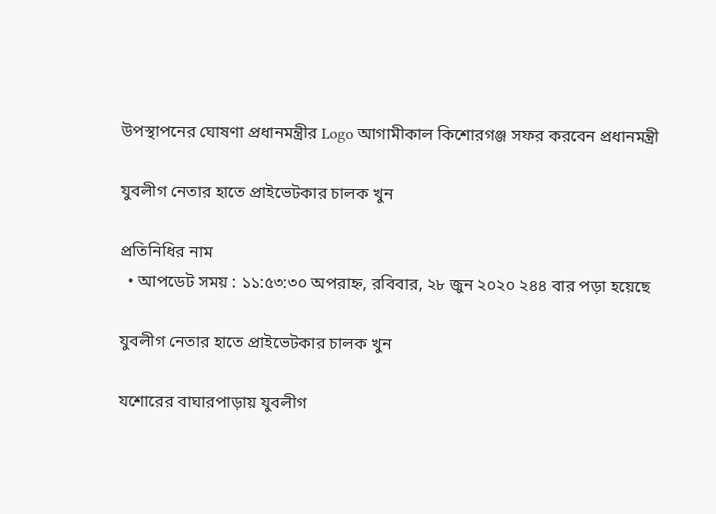উপস্থাপনের ঘোষণা প্রধানমন্ত্রীর Logo আগামীকাল কিশোরগঞ্জ সফর করবেন প্রধানমন্ত্রী

যুবলীগ নেতার হাতে প্রাইভেটকার চালক খুন

প্রতিনিধির নাম
  • আপডেট সময় : ১১:৫৩:৩০ অপরাহ্ন, রবিবার, ২৮ জুন ২০২০ ২৪৪ বার পড়া হয়েছে

যুবলীগ নেতার হাতে প্রাইভেটকার চালক খুন

যশোরের বাঘারপাড়ায় যুবলীগ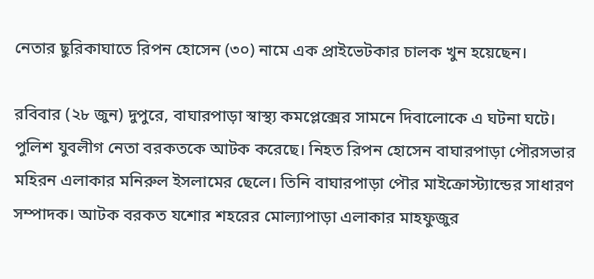নেতার ছুরিকাঘাতে রিপন হোসেন (৩০) নামে এক প্রাইভেটকার চালক খুন হয়েছেন।

রবিবার (২৮ জুন) দুপুরে, বাঘারপাড়া স্বাস্থ্য কমপ্লেক্সের সামনে দিবালোকে এ ঘটনা ঘটে। পুলিশ যুবলীগ নেতা বরকতকে আটক করেছে। নিহত রিপন হোসেন বাঘারপাড়া পৌরসভার মহিরন এলাকার মনিরুল ইসলামের ছেলে। তিনি বাঘারপাড়া পৌর মাইক্রোস্ট্যান্ডের সাধারণ সম্পাদক। আটক বরকত যশোর শহরের মোল্যাপাড়া এলাকার মাহফুজুর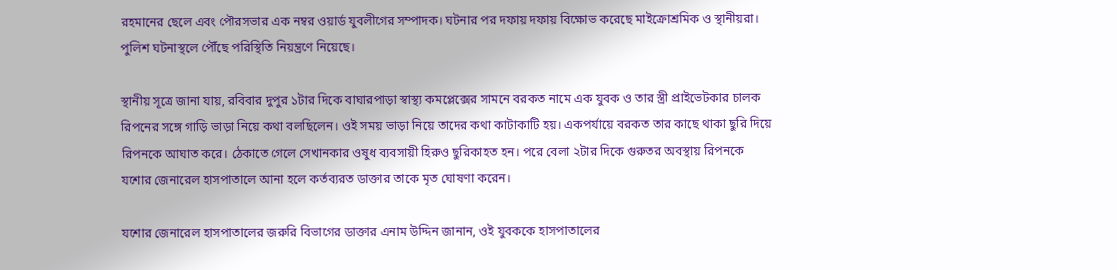রহমানের ছেলে এবং পৌরসভার এক নম্বর ওয়ার্ড যুবলীগের সম্পাদক। ঘটনার পর দফায় দফায় বিক্ষোভ করেছে মাইক্রোশ্রমিক ও স্থানীয়রা। পুলিশ ঘটনাস্থলে পৌঁছে পরিস্থিতি নিয়ন্ত্রণে নিয়েছে।

স্থানীয় সূত্রে জানা যায়, রবিবার দুপুর ১টার দিকে বাঘারপাড়া স্বাস্থ্য কমপ্লেক্সের সামনে বরকত নামে এক যুবক ও তার স্ত্রী প্রাইভেটকার চালক রিপনের সঙ্গে গাড়ি ভাড়া নিয়ে কথা বলছিলেন। ওই সময় ভাড়া নিয়ে তাদের কথা কাটাকাটি হয়। একপর্যায়ে বরকত তার কাছে থাকা ছুরি দিয়ে রিপনকে আঘাত করে। ঠেকাতে গেলে সেখানকার ওষুধ ব্যবসায়ী হিরুও ছুরিকাহত হন। পরে বেলা ২টার দিকে গুরুতর অবস্থায় রিপনকে যশোর জেনারেল হাসপাতালে আনা হলে কর্তব্যরত ডাক্তার তাকে মৃত ঘোষণা করেন।

যশোর জেনারেল হাসপাতালের জরুরি বিভাগের ডাক্তার এনাম উদ্দিন জানান, ওই যুবককে হাসপাতালের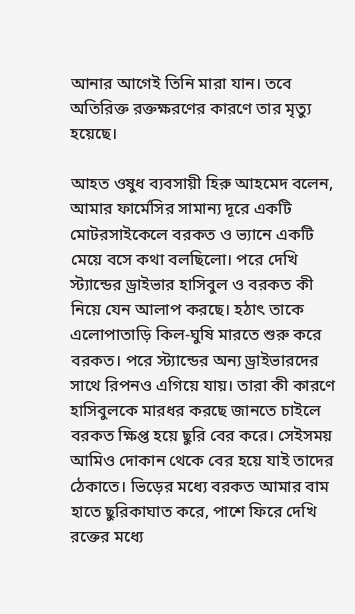আনার আগেই তিনি মারা যান। তবে অতিরিক্ত রক্তক্ষরণের কারণে তার মৃত্যু হয়েছে।

আহত ওষুধ ব্যবসায়ী হিরু আহমেদ বলেন, আমার ফার্মেসির সামান্য দূরে একটি মোটরসাইকেলে বরকত ও ভ্যানে একটি মেয়ে বসে কথা বলছিলো। পরে দেখি স্ট্যান্ডের ড্রাইভার হাসিবুল ও বরকত কী নিয়ে যেন আলাপ করছে। হঠাৎ তাকে এলোপাতাড়ি কিল-ঘুষি মারতে শুরু করে বরকত। পরে স্ট্যান্ডের অন্য ড্রাইভারদের সাথে রিপনও এগিয়ে যায়। তারা কী কারণে হাসিবুলকে মারধর করছে জানতে চাইলে বরকত ক্ষিপ্ত হয়ে ছুরি বের করে। সেইসময় আমিও দোকান থেকে বের হয়ে যাই তাদের ঠেকাতে। ভিড়ের মধ্যে বরকত আমার বাম হাতে ছুরিকাঘাত করে, পাশে ফিরে দেখি রক্তের মধ্যে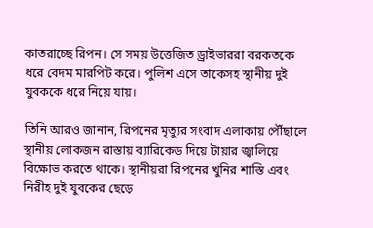কাতরাচ্ছে রিপন। সে সময় উত্তেজিত ড্রাইভাররা বরকতকে ধরে বেদম মারপিট করে। পুলিশ এসে তাকেসহ স্থানীয় দুই যুবককে ধরে নিয়ে যায়।

তিনি আরও জানান, রিপনের মৃত্যুর সংবাদ এলাকায় পৌঁছালে স্থানীয় লোকজন রাস্তায় ব্যারিকেড দিয়ে টায়ার জ্বালিয়ে বিক্ষোভ করতে থাকে। স্থানীয়রা রিপনের খুনির শাস্তি এবং নিরীহ দুই যুবকের ছেড়ে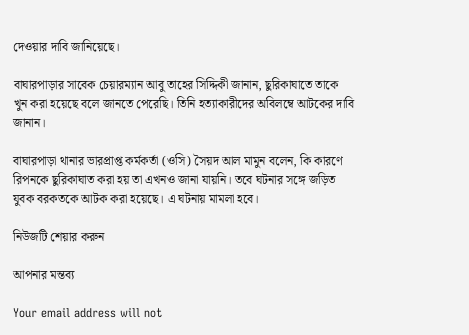দেওয়ার দাবি জানিয়েছে।

বাঘারপাড়ার সাবেক চেয়ারম্যান আবু তাহের সিদ্দিকী জানান, ছুরিকাঘাতে তাকে খুন করা হয়েছে বলে জানতে পেরেছি। তিনি হত্যাকারীদের অবিলম্বে আটকের দাবি জানান।

বাঘারপাড়া থানার ভারপ্রাপ্ত কর্মকর্তা (ওসি) সৈয়দ আল মামুন বলেন, কি কারণে রিপনকে ছুরিকাঘাত করা হয় তা এখনও জানা যায়নি। তবে ঘটনার সঙ্গে জড়িত যুবক বরকতকে আটক করা হয়েছে। এ ঘটনায় মামলা হবে।

নিউজটি শেয়ার করুন

আপনার মন্তব্য

Your email address will not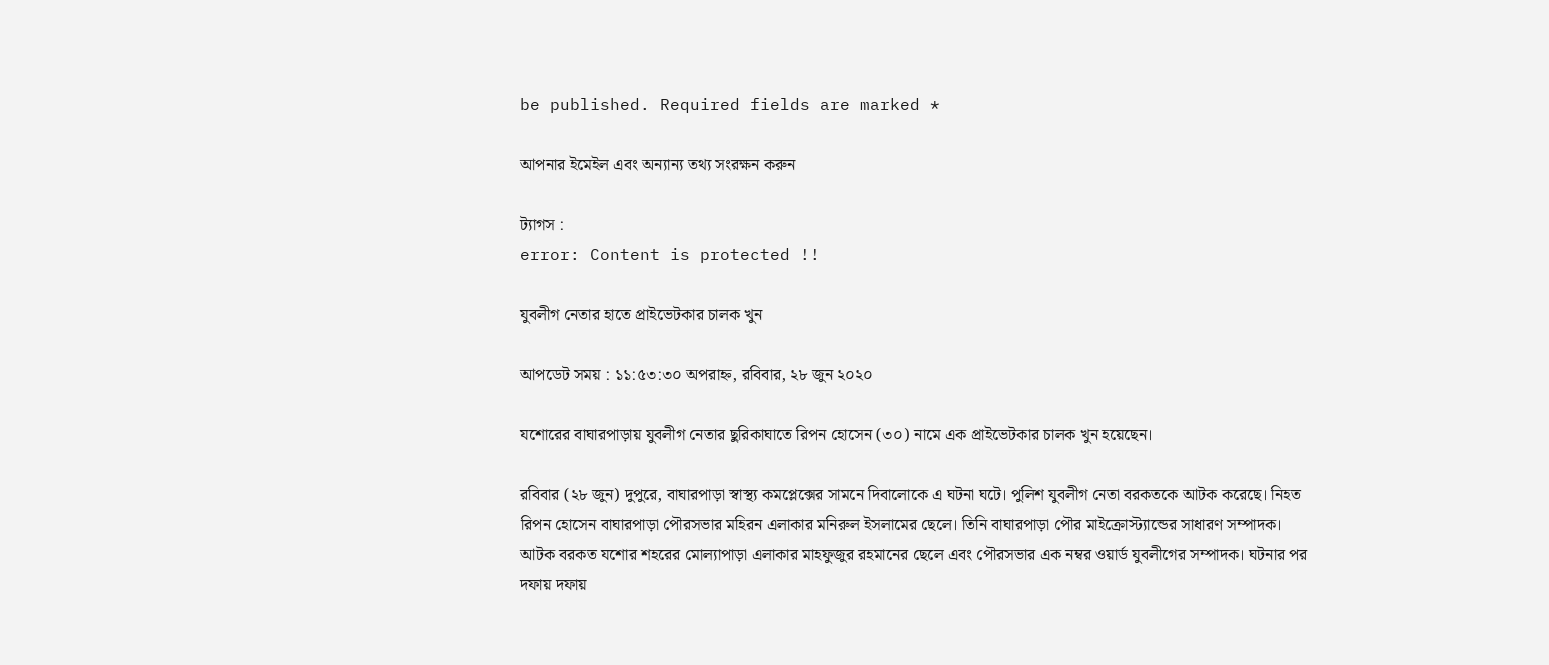be published. Required fields are marked *

আপনার ইমেইল এবং অন্যান্য তথ্য সংরক্ষন করুন

ট্যাগস :
error: Content is protected !!

যুবলীগ নেতার হাতে প্রাইভেটকার চালক খুন

আপডেট সময় : ১১:৫৩:৩০ অপরাহ্ন, রবিবার, ২৮ জুন ২০২০

যশোরের বাঘারপাড়ায় যুবলীগ নেতার ছুরিকাঘাতে রিপন হোসেন (৩০) নামে এক প্রাইভেটকার চালক খুন হয়েছেন।

রবিবার (২৮ জুন) দুপুরে, বাঘারপাড়া স্বাস্থ্য কমপ্লেক্সের সামনে দিবালোকে এ ঘটনা ঘটে। পুলিশ যুবলীগ নেতা বরকতকে আটক করেছে। নিহত রিপন হোসেন বাঘারপাড়া পৌরসভার মহিরন এলাকার মনিরুল ইসলামের ছেলে। তিনি বাঘারপাড়া পৌর মাইক্রোস্ট্যান্ডের সাধারণ সম্পাদক। আটক বরকত যশোর শহরের মোল্যাপাড়া এলাকার মাহফুজুর রহমানের ছেলে এবং পৌরসভার এক নম্বর ওয়ার্ড যুবলীগের সম্পাদক। ঘটনার পর দফায় দফায়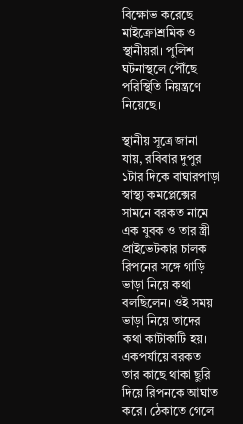বিক্ষোভ করেছে মাইক্রোশ্রমিক ও স্থানীয়রা। পুলিশ ঘটনাস্থলে পৌঁছে পরিস্থিতি নিয়ন্ত্রণে নিয়েছে।

স্থানীয় সূত্রে জানা যায়, রবিবার দুপুর ১টার দিকে বাঘারপাড়া স্বাস্থ্য কমপ্লেক্সের সামনে বরকত নামে এক যুবক ও তার স্ত্রী প্রাইভেটকার চালক রিপনের সঙ্গে গাড়ি ভাড়া নিয়ে কথা বলছিলেন। ওই সময় ভাড়া নিয়ে তাদের কথা কাটাকাটি হয়। একপর্যায়ে বরকত তার কাছে থাকা ছুরি দিয়ে রিপনকে আঘাত করে। ঠেকাতে গেলে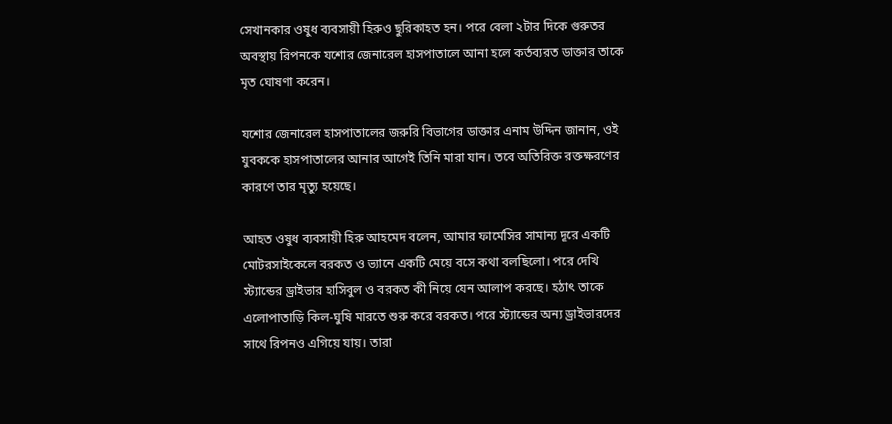সেখানকার ওষুধ ব্যবসায়ী হিরুও ছুরিকাহত হন। পরে বেলা ২টার দিকে গুরুতর অবস্থায় রিপনকে যশোর জেনারেল হাসপাতালে আনা হলে কর্তব্যরত ডাক্তার তাকে মৃত ঘোষণা করেন।

যশোর জেনারেল হাসপাতালের জরুরি বিভাগের ডাক্তার এনাম উদ্দিন জানান, ওই যুবককে হাসপাতালের আনার আগেই তিনি মারা যান। তবে অতিরিক্ত রক্তক্ষরণের কারণে তার মৃত্যু হয়েছে।

আহত ওষুধ ব্যবসায়ী হিরু আহমেদ বলেন, আমার ফার্মেসির সামান্য দূরে একটি মোটরসাইকেলে বরকত ও ভ্যানে একটি মেয়ে বসে কথা বলছিলো। পরে দেখি স্ট্যান্ডের ড্রাইভার হাসিবুল ও বরকত কী নিয়ে যেন আলাপ করছে। হঠাৎ তাকে এলোপাতাড়ি কিল-ঘুষি মারতে শুরু করে বরকত। পরে স্ট্যান্ডের অন্য ড্রাইভারদের সাথে রিপনও এগিয়ে যায়। তারা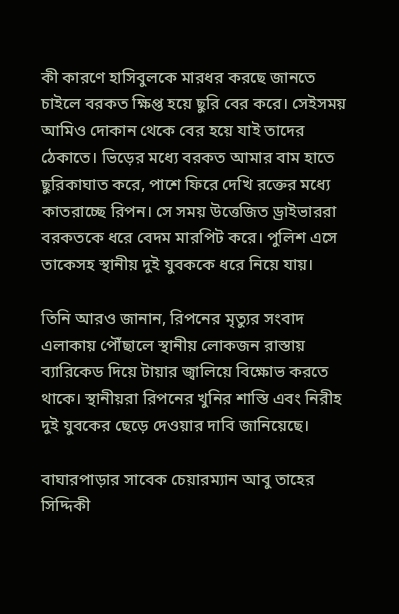কী কারণে হাসিবুলকে মারধর করছে জানতে চাইলে বরকত ক্ষিপ্ত হয়ে ছুরি বের করে। সেইসময় আমিও দোকান থেকে বের হয়ে যাই তাদের ঠেকাতে। ভিড়ের মধ্যে বরকত আমার বাম হাতে ছুরিকাঘাত করে, পাশে ফিরে দেখি রক্তের মধ্যে কাতরাচ্ছে রিপন। সে সময় উত্তেজিত ড্রাইভাররা বরকতকে ধরে বেদম মারপিট করে। পুলিশ এসে তাকেসহ স্থানীয় দুই যুবককে ধরে নিয়ে যায়।

তিনি আরও জানান, রিপনের মৃত্যুর সংবাদ এলাকায় পৌঁছালে স্থানীয় লোকজন রাস্তায় ব্যারিকেড দিয়ে টায়ার জ্বালিয়ে বিক্ষোভ করতে থাকে। স্থানীয়রা রিপনের খুনির শাস্তি এবং নিরীহ দুই যুবকের ছেড়ে দেওয়ার দাবি জানিয়েছে।

বাঘারপাড়ার সাবেক চেয়ারম্যান আবু তাহের সিদ্দিকী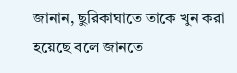জানান, ছুরিকাঘাতে তাকে খুন করা হয়েছে বলে জানতে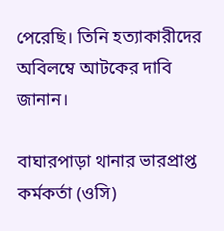পেরেছি। তিনি হত্যাকারীদের অবিলম্বে আটকের দাবি জানান।

বাঘারপাড়া থানার ভারপ্রাপ্ত কর্মকর্তা (ওসি)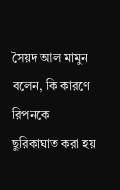সৈয়দ আল মামুন বলেন, কি কারণে রিপনকে ছুরিকাঘাত করা হয়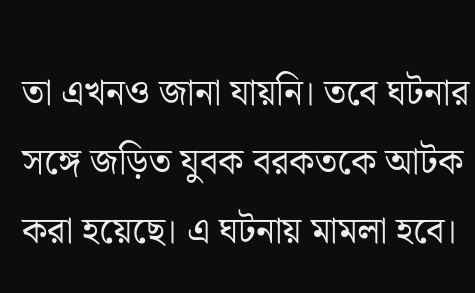তা এখনও জানা যায়নি। তবে ঘটনার সঙ্গে জড়িত যুবক বরকতকে আটক করা হয়েছে। এ ঘটনায় মামলা হবে।